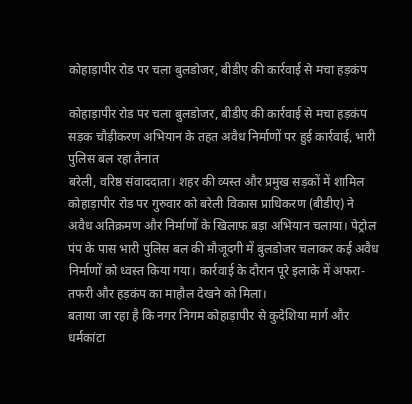कोहाड़ापीर रोड पर चला बुलडोजर, बीडीए की कार्रवाई से मचा हड़कंप

कोहाड़ापीर रोड पर चला बुलडोजर, बीडीए की कार्रवाई से मचा हड़कंप
सड़क चौड़ीकरण अभियान के तहत अवैध निर्माणों पर हुई कार्रवाई, भारी पुलिस बल रहा तैनात
बरेली, वरिष्ठ संवाददाता। शहर की व्यस्त और प्रमुख सड़कों में शामिल कोहाड़ापीर रोड पर गुरुवार को बरेली विकास प्राधिकरण (बीडीए) ने अवैध अतिक्रमण और निर्माणों के खिलाफ बड़ा अभियान चलाया। पेट्रोल पंप के पास भारी पुलिस बल की मौजूदगी में बुलडोजर चलाकर कई अवैध निर्माणों को ध्वस्त किया गया। कार्रवाई के दौरान पूरे इलाके में अफरा-तफरी और हड़कंप का माहौल देखने को मिला।
बताया जा रहा है कि नगर निगम कोहाड़ापीर से कुदेशिया मार्ग और धर्मकांटा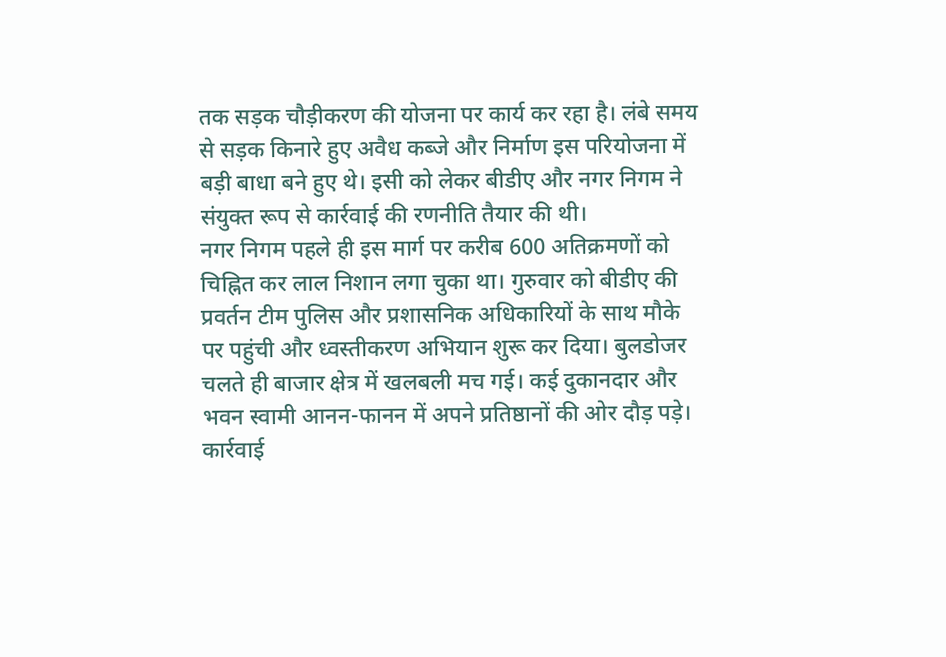तक सड़क चौड़ीकरण की योजना पर कार्य कर रहा है। लंबे समय से सड़क किनारे हुए अवैध कब्जे और निर्माण इस परियोजना में बड़ी बाधा बने हुए थे। इसी को लेकर बीडीए और नगर निगम ने संयुक्त रूप से कार्रवाई की रणनीति तैयार की थी।
नगर निगम पहले ही इस मार्ग पर करीब 600 अतिक्रमणों को चिह्नित कर लाल निशान लगा चुका था। गुरुवार को बीडीए की प्रवर्तन टीम पुलिस और प्रशासनिक अधिकारियों के साथ मौके पर पहुंची और ध्वस्तीकरण अभियान शुरू कर दिया। बुलडोजर चलते ही बाजार क्षेत्र में खलबली मच गई। कई दुकानदार और भवन स्वामी आनन-फानन में अपने प्रतिष्ठानों की ओर दौड़ पड़े।
कार्रवाई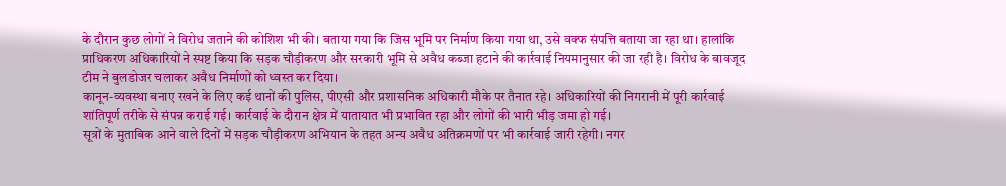के दौरान कुछ लोगों ने विरोध जताने की कोशिश भी की। बताया गया कि जिस भूमि पर निर्माण किया गया था, उसे वक्फ संपत्ति बताया जा रहा था। हालांकि प्राधिकरण अधिकारियों ने स्पष्ट किया कि सड़क चौड़ीकरण और सरकारी भूमि से अवैध कब्जा हटाने की कार्रवाई नियमानुसार की जा रही है। विरोध के बावजूद टीम ने बुलडोजर चलाकर अवैध निर्माणों को ध्वस्त कर दिया।
कानून-व्यवस्था बनाए रखने के लिए कई थानों की पुलिस, पीएसी और प्रशासनिक अधिकारी मौके पर तैनात रहे। अधिकारियों की निगरानी में पूरी कार्रवाई शांतिपूर्ण तरीके से संपन्न कराई गई। कार्रवाई के दौरान क्षेत्र में यातायात भी प्रभावित रहा और लोगों की भारी भीड़ जमा हो गई।
सूत्रों के मुताबिक आने वाले दिनों में सड़क चौड़ीकरण अभियान के तहत अन्य अवैध अतिक्रमणों पर भी कार्रवाई जारी रहेगी। नगर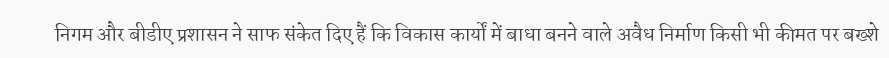निगम और बीडीए प्रशासन ने साफ संकेत दिए हैं कि विकास कार्यों में बाधा बनने वाले अवैध निर्माण किसी भी कीमत पर बख्शे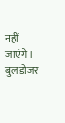नहीं जाएंगे।
बुलडोजर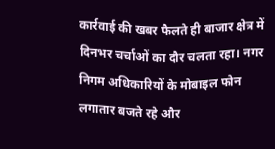कार्रवाई की खबर फैलते ही बाजार क्षेत्र में दिनभर चर्चाओं का दौर चलता रहा। नगर निगम अधिकारियों के मोबाइल फोन लगातार बजते रहे और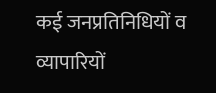कई जनप्रतिनिधियों व व्यापारियों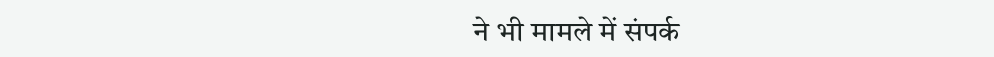ने भी मामले में संपर्क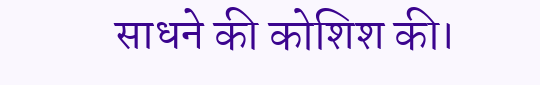साधने की कोशिश की।